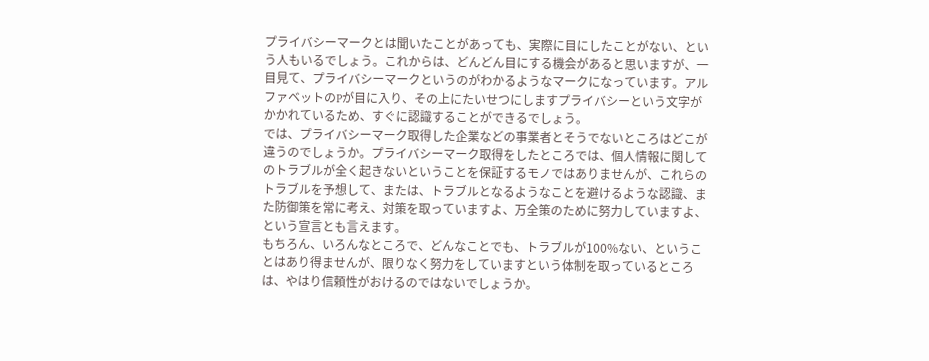プライバシーマークとは聞いたことがあっても、実際に目にしたことがない、という人もいるでしょう。これからは、どんどん目にする機会があると思いますが、一目見て、プライバシーマークというのがわかるようなマークになっています。アルファベットのPが目に入り、その上にたいせつにしますプライバシーという文字がかかれているため、すぐに認識することができるでしょう。
では、プライバシーマーク取得した企業などの事業者とそうでないところはどこが違うのでしょうか。プライバシーマーク取得をしたところでは、個人情報に関してのトラブルが全く起きないということを保証するモノではありませんが、これらのトラブルを予想して、または、トラブルとなるようなことを避けるような認識、また防御策を常に考え、対策を取っていますよ、万全策のために努力していますよ、という宣言とも言えます。
もちろん、いろんなところで、どんなことでも、トラブルが100%ない、ということはあり得ませんが、限りなく努力をしていますという体制を取っているところは、やはり信頼性がおけるのではないでしょうか。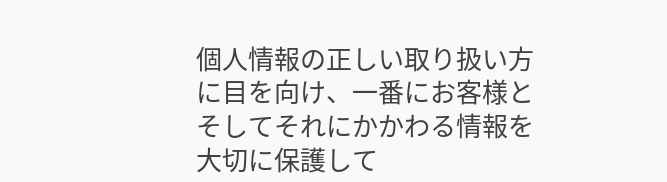個人情報の正しい取り扱い方に目を向け、一番にお客様とそしてそれにかかわる情報を大切に保護して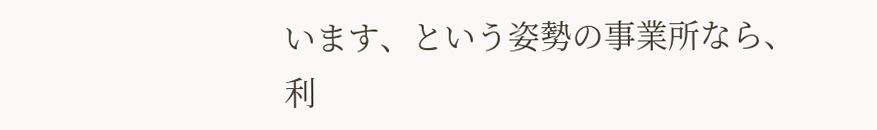います、という姿勢の事業所なら、利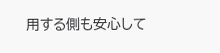用する側も安心して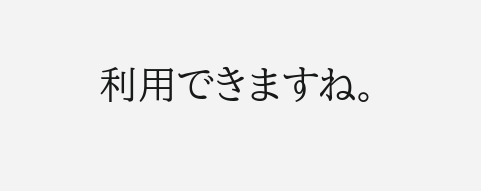利用できますね。